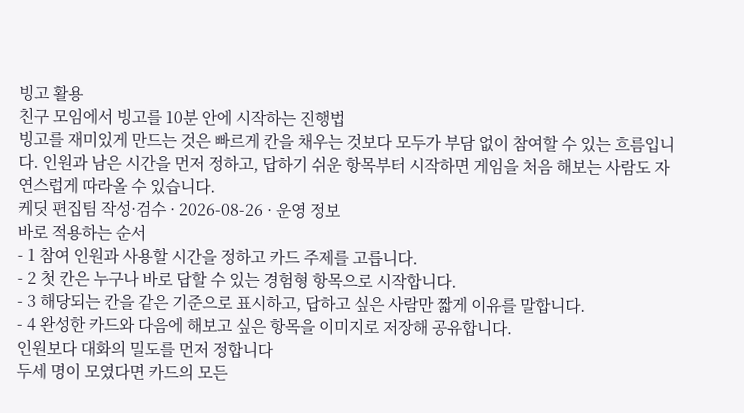빙고 활용
친구 모임에서 빙고를 10분 안에 시작하는 진행법
빙고를 재미있게 만드는 것은 빠르게 칸을 채우는 것보다 모두가 부담 없이 참여할 수 있는 흐름입니다. 인원과 남은 시간을 먼저 정하고, 답하기 쉬운 항목부터 시작하면 게임을 처음 해보는 사람도 자연스럽게 따라올 수 있습니다.
케딧 편집팀 작성·검수 · 2026-08-26 · 운영 정보
바로 적용하는 순서
- 1 참여 인원과 사용할 시간을 정하고 카드 주제를 고릅니다.
- 2 첫 칸은 누구나 바로 답할 수 있는 경험형 항목으로 시작합니다.
- 3 해당되는 칸을 같은 기준으로 표시하고, 답하고 싶은 사람만 짧게 이유를 말합니다.
- 4 완성한 카드와 다음에 해보고 싶은 항목을 이미지로 저장해 공유합니다.
인원보다 대화의 밀도를 먼저 정합니다
두세 명이 모였다면 카드의 모든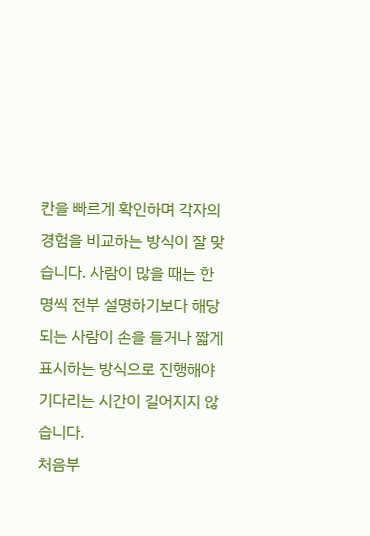칸을 빠르게 확인하며 각자의 경험을 비교하는 방식이 잘 맞습니다. 사람이 많을 때는 한 명씩 전부 설명하기보다 해당되는 사람이 손을 들거나 짧게 표시하는 방식으로 진행해야 기다리는 시간이 길어지지 않습니다.
처음부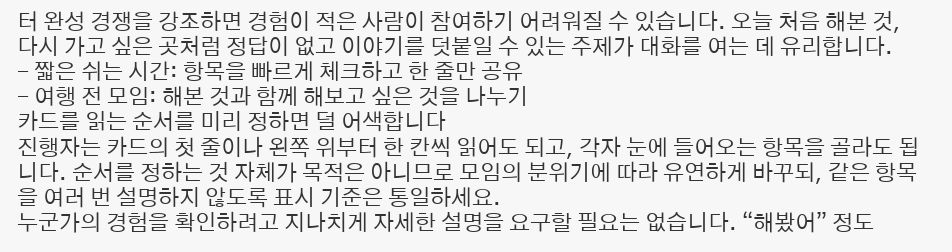터 완성 경쟁을 강조하면 경험이 적은 사람이 참여하기 어려워질 수 있습니다. 오늘 처음 해본 것, 다시 가고 싶은 곳처럼 정답이 없고 이야기를 덧붙일 수 있는 주제가 대화를 여는 데 유리합니다.
- 짧은 쉬는 시간: 항목을 빠르게 체크하고 한 줄만 공유
- 여행 전 모임: 해본 것과 함께 해보고 싶은 것을 나누기
카드를 읽는 순서를 미리 정하면 덜 어색합니다
진행자는 카드의 첫 줄이나 왼쪽 위부터 한 칸씩 읽어도 되고, 각자 눈에 들어오는 항목을 골라도 됩니다. 순서를 정하는 것 자체가 목적은 아니므로 모임의 분위기에 따라 유연하게 바꾸되, 같은 항목을 여러 번 설명하지 않도록 표시 기준은 통일하세요.
누군가의 경험을 확인하려고 지나치게 자세한 설명을 요구할 필요는 없습니다. “해봤어” 정도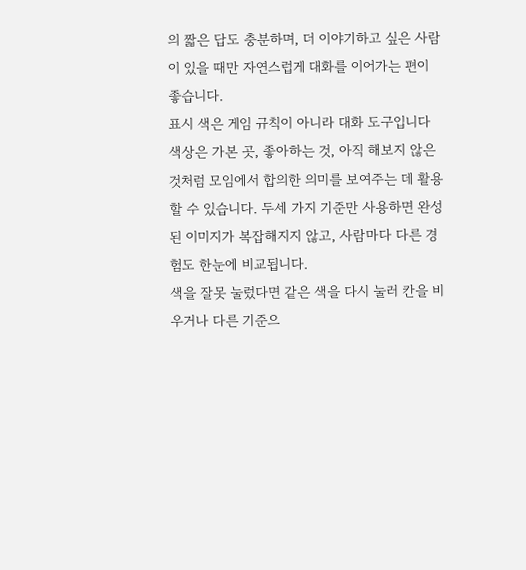의 짧은 답도 충분하며, 더 이야기하고 싶은 사람이 있을 때만 자연스럽게 대화를 이어가는 편이 좋습니다.
표시 색은 게임 규칙이 아니라 대화 도구입니다
색상은 가본 곳, 좋아하는 것, 아직 해보지 않은 것처럼 모임에서 합의한 의미를 보여주는 데 활용할 수 있습니다. 두세 가지 기준만 사용하면 완성된 이미지가 복잡해지지 않고, 사람마다 다른 경험도 한눈에 비교됩니다.
색을 잘못 눌렀다면 같은 색을 다시 눌러 칸을 비우거나 다른 기준으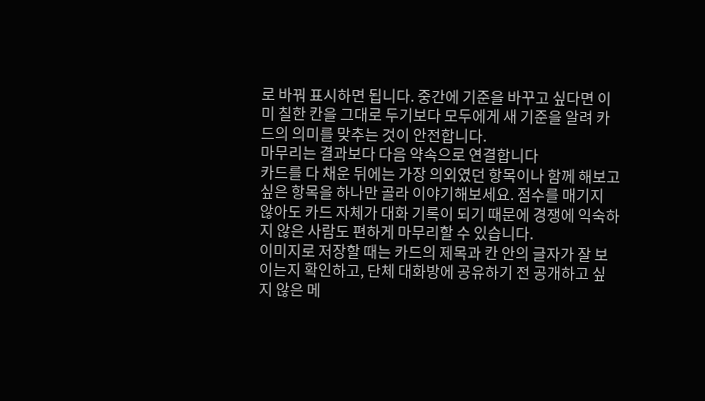로 바꿔 표시하면 됩니다. 중간에 기준을 바꾸고 싶다면 이미 칠한 칸을 그대로 두기보다 모두에게 새 기준을 알려 카드의 의미를 맞추는 것이 안전합니다.
마무리는 결과보다 다음 약속으로 연결합니다
카드를 다 채운 뒤에는 가장 의외였던 항목이나 함께 해보고 싶은 항목을 하나만 골라 이야기해보세요. 점수를 매기지 않아도 카드 자체가 대화 기록이 되기 때문에 경쟁에 익숙하지 않은 사람도 편하게 마무리할 수 있습니다.
이미지로 저장할 때는 카드의 제목과 칸 안의 글자가 잘 보이는지 확인하고, 단체 대화방에 공유하기 전 공개하고 싶지 않은 메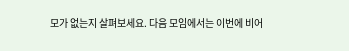모가 없는지 살펴보세요. 다음 모임에서는 이번에 비어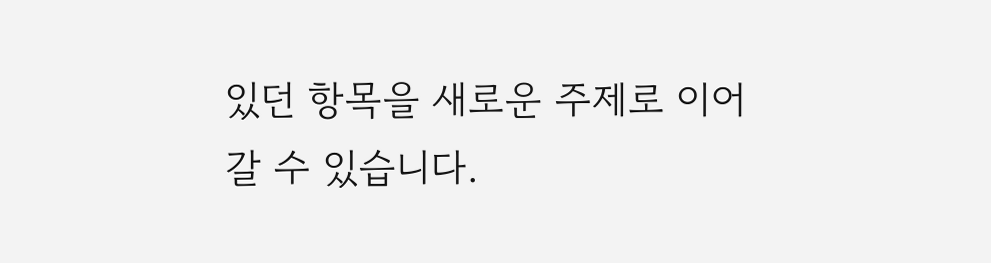있던 항목을 새로운 주제로 이어갈 수 있습니다.